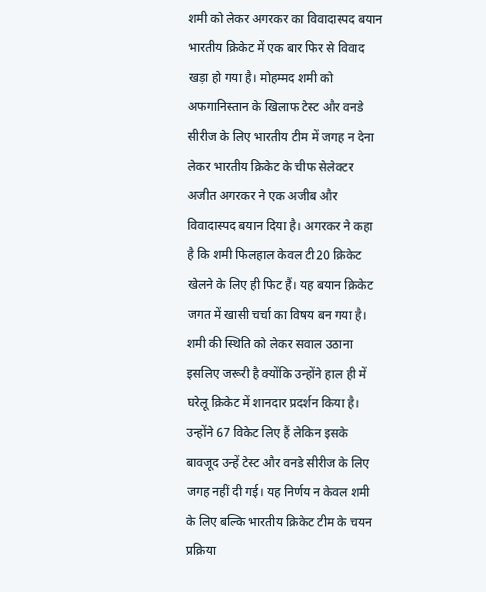शमी को लेकर अगरकर का विवादास्पद बयान
भारतीय क्रिकेट में एक बार फिर से विवाद खड़ा हो गया है। मोहम्मद शमी को अफगानिस्तान के खिलाफ टेस्ट और वनडे सीरीज के लिए भारतीय टीम में जगह न देना लेकर भारतीय क्रिकेट के चीफ सेलेक्टर अजीत अगरकर ने एक अजीब और विवादास्पद बयान दिया है। अगरकर ने कहा है कि शमी फिलहाल केवल टी20 क्रिकेट खेलने के लिए ही फिट हैं। यह बयान क्रिकेट जगत में खासी चर्चा का विषय बन गया है।
शमी की स्थिति को लेकर सवाल उठाना इसलिए जरूरी है क्योंकि उन्होंने हाल ही में घरेलू क्रिकेट में शानदार प्रदर्शन किया है। उन्होंने 67 विकेट लिए हैं लेकिन इसके बावजूद उन्हें टेस्ट और वनडे सीरीज के लिए जगह नहीं दी गई। यह निर्णय न केवल शमी के लिए बल्कि भारतीय क्रिकेट टीम के चयन प्रक्रिया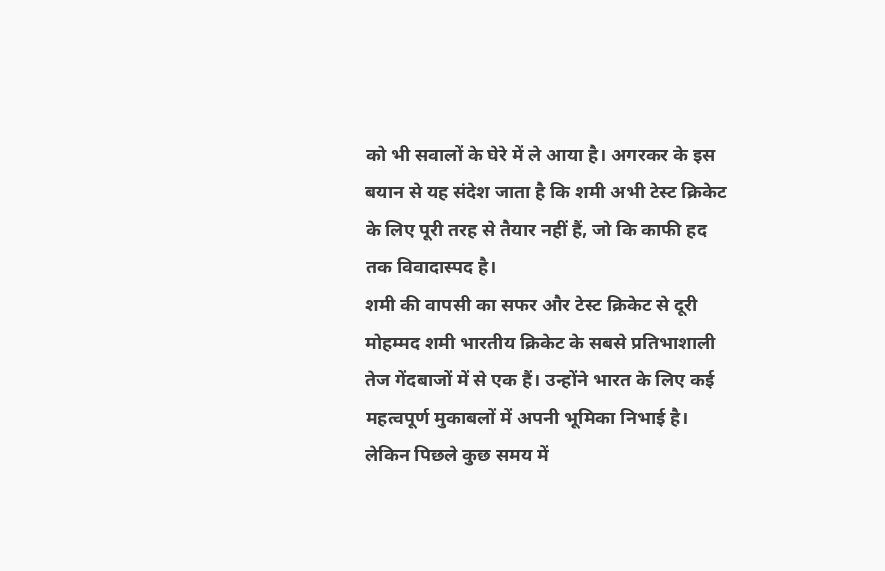को भी सवालों के घेरे में ले आया है। अगरकर के इस बयान से यह संदेश जाता है कि शमी अभी टेस्ट क्रिकेट के लिए पूरी तरह से तैयार नहीं हैं, जो कि काफी हद तक विवादास्पद है।
शमी की वापसी का सफर और टेस्ट क्रिकेट से दूरी
मोहम्मद शमी भारतीय क्रिकेट के सबसे प्रतिभाशाली तेज गेंदबाजों में से एक हैं। उन्होंने भारत के लिए कई महत्वपूर्ण मुकाबलों में अपनी भूमिका निभाई है। लेकिन पिछले कुछ समय में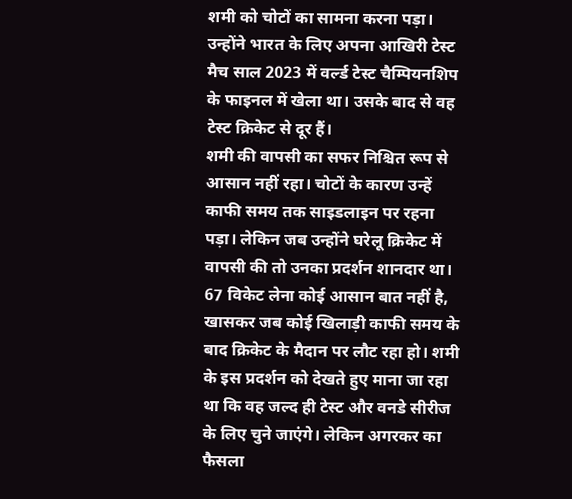शमी को चोटों का सामना करना पड़ा। उन्होंने भारत के लिए अपना आखिरी टेस्ट मैच साल 2023 में वर्ल्ड टेस्ट चैम्पियनशिप के फाइनल में खेला था। उसके बाद से वह टेस्ट क्रिकेट से दूर हैं।
शमी की वापसी का सफर निश्चित रूप से आसान नहीं रहा। चोटों के कारण उन्हें काफी समय तक साइडलाइन पर रहना पड़ा। लेकिन जब उन्होंने घरेलू क्रिकेट में वापसी की तो उनका प्रदर्शन शानदार था। 67 विकेट लेना कोई आसान बात नहीं है, खासकर जब कोई खिलाड़ी काफी समय के बाद क्रिकेट के मैदान पर लौट रहा हो। शमी के इस प्रदर्शन को देखते हुए माना जा रहा था कि वह जल्द ही टेस्ट और वनडे सीरीज के लिए चुने जाएंगे। लेकिन अगरकर का फैसला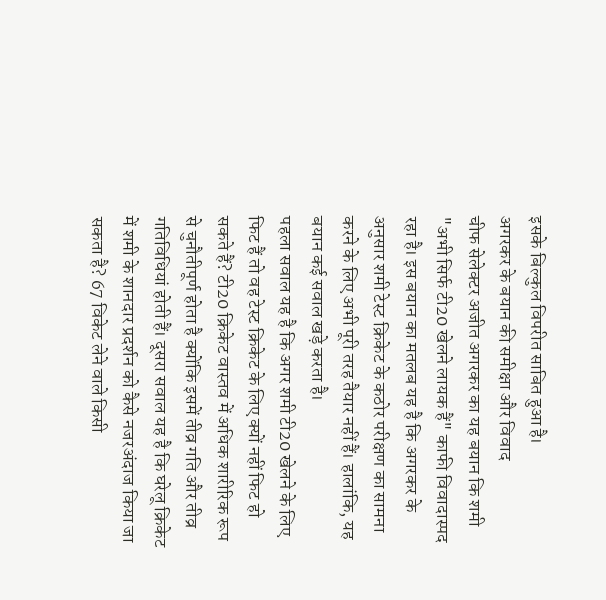इसके बिल्कुल विपरीत साबित हुआ है।
अगरकर के बयान की समीक्षा और विवाद
चीफ सेलेक्टर अजीत अगरकर का यह बयान कि शमी "अभी सिर्फ टी20 खेलने लायक हैं" काफी विवादास्पद रहा है। इस बयान का मतलब यह है कि अगरकर के अनुसार शमी टेस्ट क्रिकेट के कठोर परीक्षण का सामना करने के लिए अभी पूरी तरह तैयार नहीं हैं। हालांकि, यह बयान कई सवाल खड़े करता है।
पहला सवाल यह है कि अगर शमी टी20 खेलने के लिए फिट हैं तो वह टेस्ट क्रिकेट के लिए क्यों नहीं फिट हो सकते हैं? टी20 क्रिकेट वास्तव में अधिक शारीरिक रूप से चुनौतीपूर्ण होता है क्योंकि इसमें तीव्र गति और तीव्र गतिविधियां होती हैं। दूसरा सवाल यह है कि घरेलू क्रिकेट में शमी के शानदार प्रदर्शन को कैसे नजरअंदाज किया जा सकता है? 67 विकेट लेने वाले किसी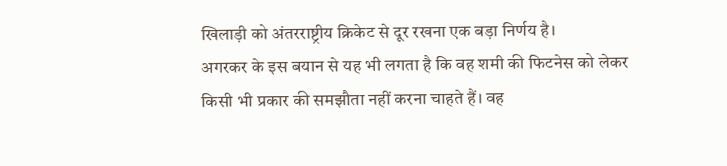खिलाड़ी को अंतरराष्ट्रीय क्रिकेट से दूर रखना एक बड़ा निर्णय है।
अगरकर के इस बयान से यह भी लगता है कि वह शमी की फिटनेस को लेकर किसी भी प्रकार की समझौता नहीं करना चाहते हैं। वह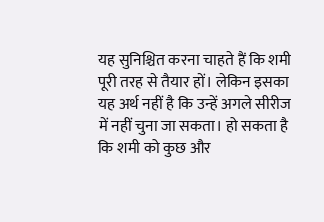यह सुनिश्चित करना चाहते हैं कि शमी पूरी तरह से तैयार हों। लेकिन इसका यह अर्थ नहीं है कि उन्हें अगले सीरीज में नहीं चुना जा सकता। हो सकता है कि शमी को कुछ और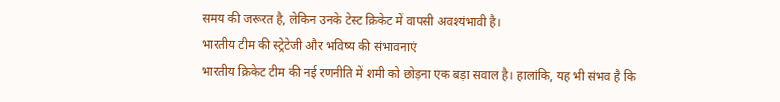समय की जरूरत है, लेकिन उनके टेस्ट क्रिकेट में वापसी अवश्यंभावी है।
भारतीय टीम की स्ट्रेटेजी और भविष्य की संभावनाएं
भारतीय क्रिकेट टीम की नई रणनीति में शमी को छोड़ना एक बड़ा सवाल है। हालांकि, यह भी संभव है कि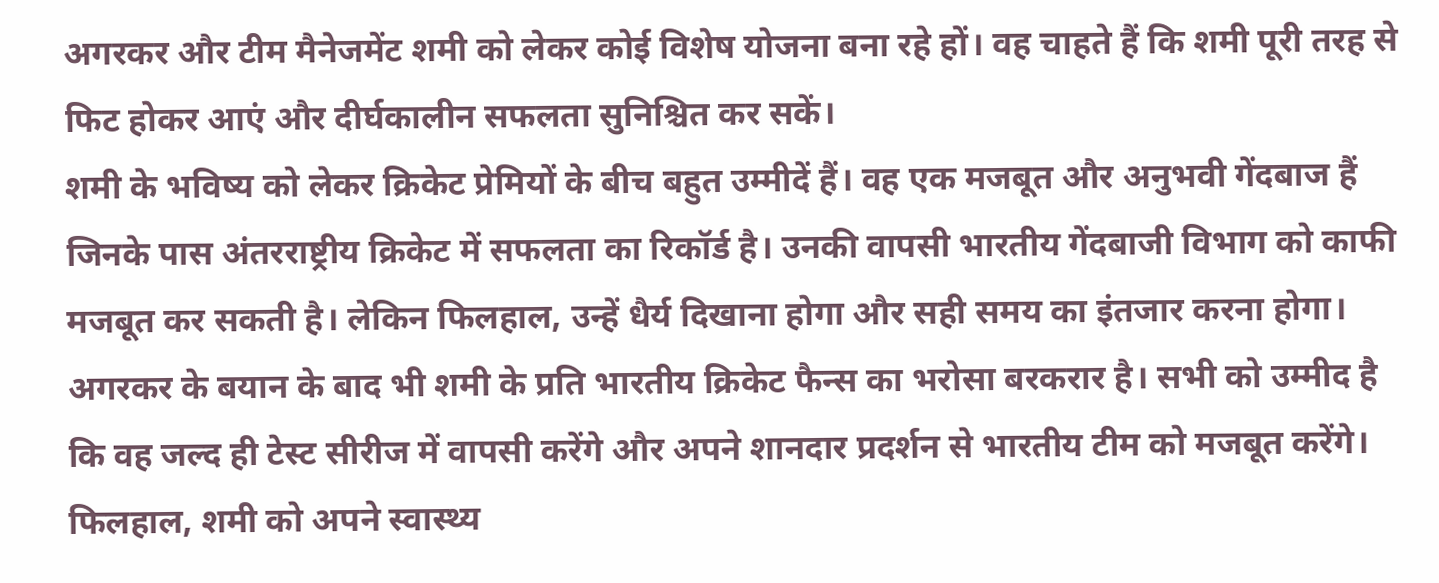अगरकर और टीम मैनेजमेंट शमी को लेकर कोई विशेष योजना बना रहे हों। वह चाहते हैं कि शमी पूरी तरह से फिट होकर आएं और दीर्घकालीन सफलता सुनिश्चित कर सकें।
शमी के भविष्य को लेकर क्रिकेट प्रेमियों के बीच बहुत उम्मीदें हैं। वह एक मजबूत और अनुभवी गेंदबाज हैं जिनके पास अंतरराष्ट्रीय क्रिकेट में सफलता का रिकॉर्ड है। उनकी वापसी भारतीय गेंदबाजी विभाग को काफी मजबूत कर सकती है। लेकिन फिलहाल, उन्हें धैर्य दिखाना होगा और सही समय का इंतजार करना होगा।
अगरकर के बयान के बाद भी शमी के प्रति भारतीय क्रिकेट फैन्स का भरोसा बरकरार है। सभी को उम्मीद है कि वह जल्द ही टेस्ट सीरीज में वापसी करेंगे और अपने शानदार प्रदर्शन से भारतीय टीम को मजबूत करेंगे। फिलहाल, शमी को अपने स्वास्थ्य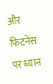और फिटनेस पर ध्यान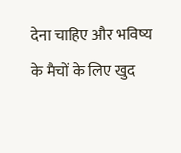देना चाहिए और भविष्य के मैचों के लिए खुद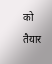को तैयार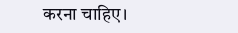करना चाहिए।